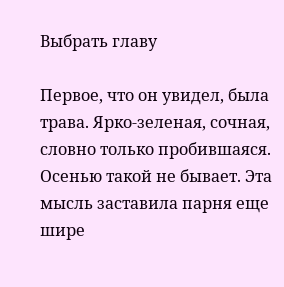Выбрать главу

Первое, что он увидел, была трава. Ярко-зеленая, сочная, словно только пробившаяся. Осенью такой не бывает. Эта мысль заставила парня еще шире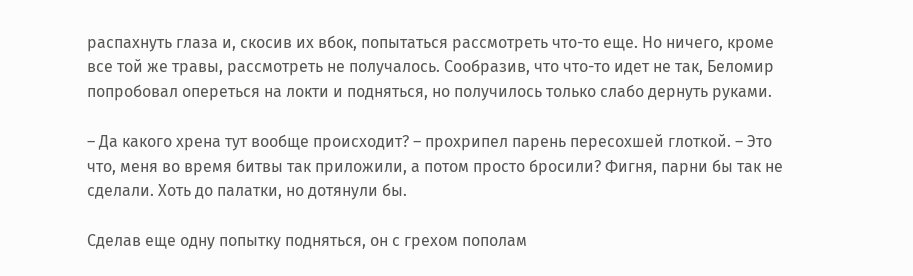распахнуть глаза и, скосив их вбок, попытаться рассмотреть что-то еще. Но ничего, кроме все той же травы, рассмотреть не получалось. Сообразив, что что-то идет не так, Беломир попробовал опереться на локти и подняться, но получилось только слабо дернуть руками.

– Да какого хрена тут вообще происходит? – прохрипел парень пересохшей глоткой. – Это что, меня во время битвы так приложили, а потом просто бросили? Фигня, парни бы так не сделали. Хоть до палатки, но дотянули бы.

Сделав еще одну попытку подняться, он с грехом пополам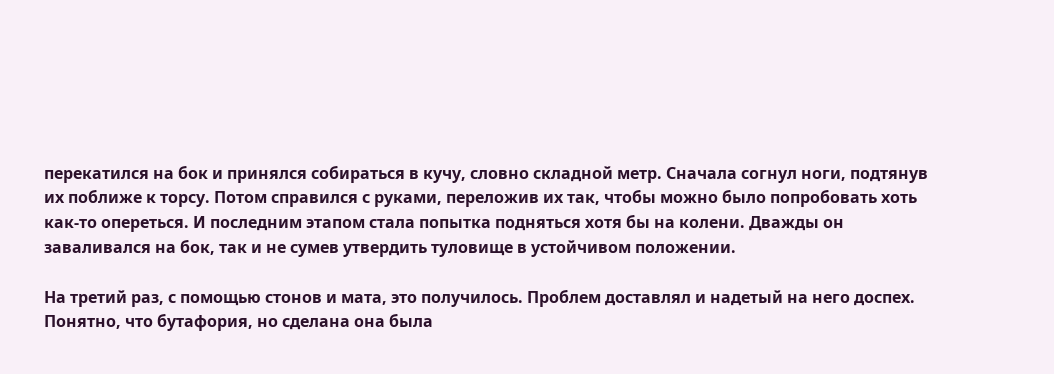перекатился на бок и принялся собираться в кучу, словно складной метр. Сначала согнул ноги, подтянув их поближе к торсу. Потом справился с руками, переложив их так, чтобы можно было попробовать хоть как-то опереться. И последним этапом стала попытка подняться хотя бы на колени. Дважды он заваливался на бок, так и не сумев утвердить туловище в устойчивом положении.

На третий раз, с помощью стонов и мата, это получилось. Проблем доставлял и надетый на него доспех. Понятно, что бутафория, но сделана она была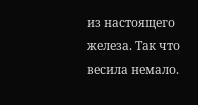из настоящего железа. Так что весила немало.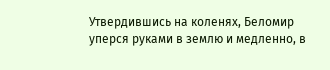Утвердившись на коленях, Беломир уперся руками в землю и медленно, в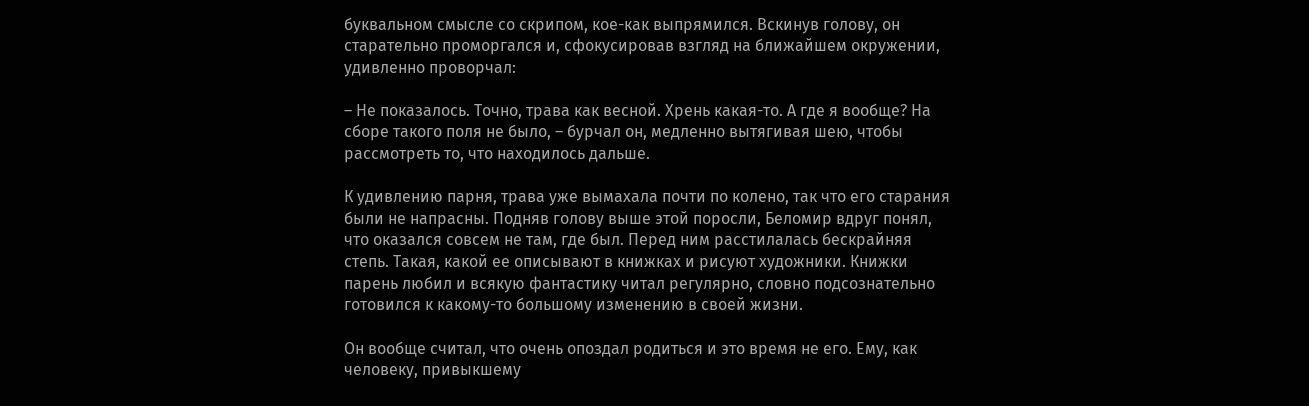буквальном смысле со скрипом, кое-как выпрямился. Вскинув голову, он старательно проморгался и, сфокусировав взгляд на ближайшем окружении, удивленно проворчал:

– Не показалось. Точно, трава как весной. Хрень какая-то. А где я вообще? На сборе такого поля не было, – бурчал он, медленно вытягивая шею, чтобы рассмотреть то, что находилось дальше.

К удивлению парня, трава уже вымахала почти по колено, так что его старания были не напрасны. Подняв голову выше этой поросли, Беломир вдруг понял, что оказался совсем не там, где был. Перед ним расстилалась бескрайняя степь. Такая, какой ее описывают в книжках и рисуют художники. Книжки парень любил и всякую фантастику читал регулярно, словно подсознательно готовился к какому-то большому изменению в своей жизни.

Он вообще считал, что очень опоздал родиться и это время не его. Ему, как человеку, привыкшему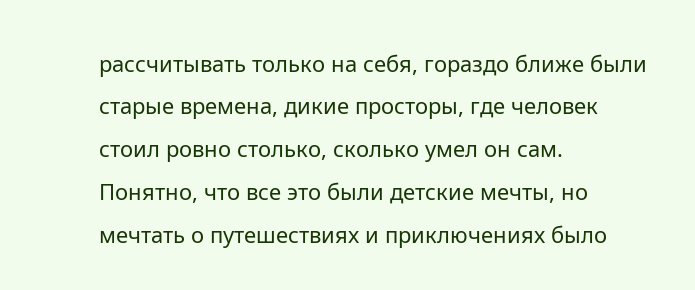рассчитывать только на себя, гораздо ближе были старые времена, дикие просторы, где человек стоил ровно столько, сколько умел он сам. Понятно, что все это были детские мечты, но мечтать о путешествиях и приключениях было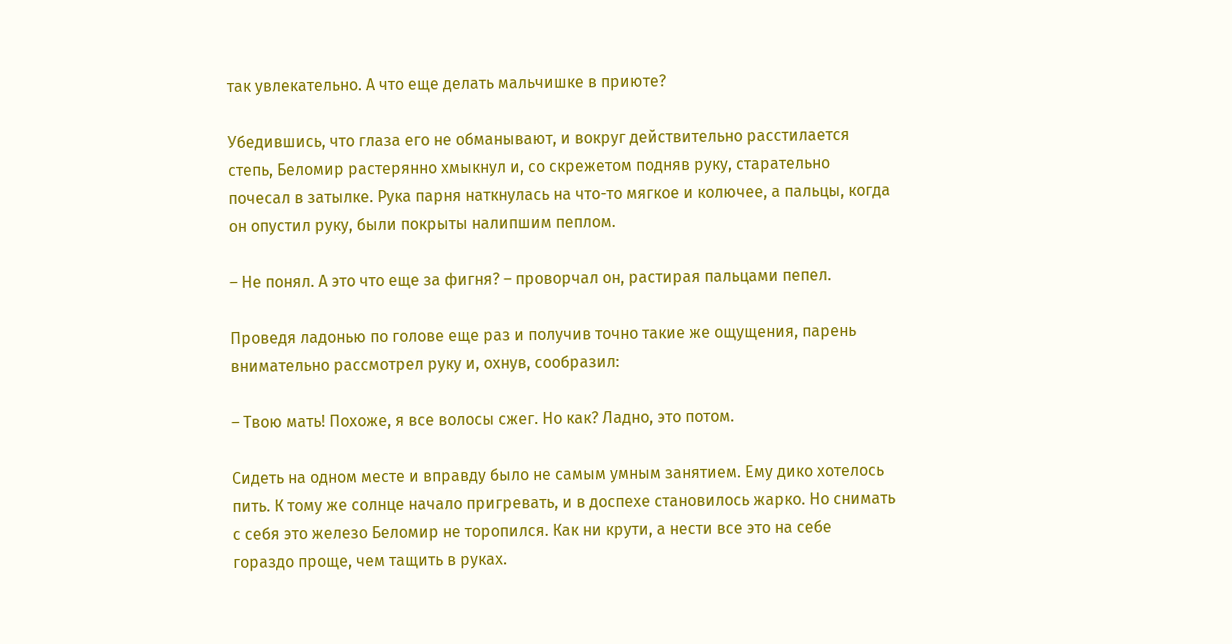так увлекательно. А что еще делать мальчишке в приюте?

Убедившись, что глаза его не обманывают, и вокруг действительно расстилается степь, Беломир растерянно хмыкнул и, со скрежетом подняв руку, старательно почесал в затылке. Рука парня наткнулась на что-то мягкое и колючее, а пальцы, когда он опустил руку, были покрыты налипшим пеплом.

– Не понял. А это что еще за фигня? – проворчал он, растирая пальцами пепел.

Проведя ладонью по голове еще раз и получив точно такие же ощущения, парень внимательно рассмотрел руку и, охнув, сообразил:

– Твою мать! Похоже, я все волосы сжег. Но как? Ладно, это потом.

Сидеть на одном месте и вправду было не самым умным занятием. Ему дико хотелось пить. К тому же солнце начало пригревать, и в доспехе становилось жарко. Но снимать с себя это железо Беломир не торопился. Как ни крути, а нести все это на себе гораздо проще, чем тащить в руках.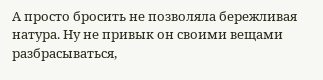А просто бросить не позволяла бережливая натура. Ну не привык он своими вещами разбрасываться,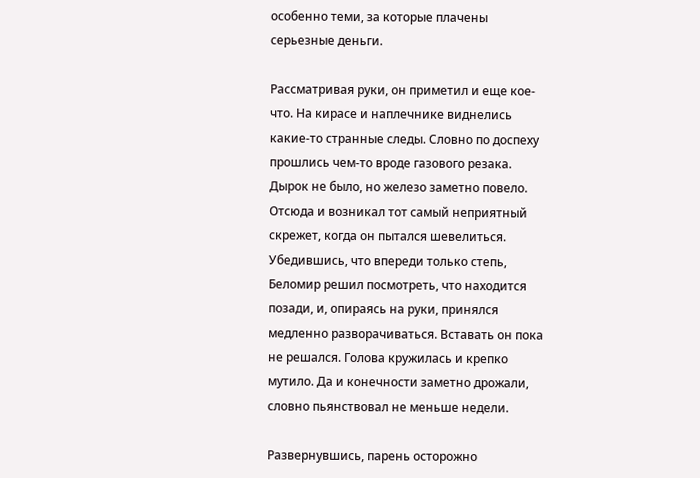особенно теми, за которые плачены серьезные деньги.

Рассматривая руки, он приметил и еще кое-что. На кирасе и наплечнике виднелись какие-то странные следы. Словно по доспеху прошлись чем-то вроде газового резака. Дырок не было, но железо заметно повело. Отсюда и возникал тот самый неприятный скрежет, когда он пытался шевелиться. Убедившись, что впереди только степь, Беломир решил посмотреть, что находится позади, и, опираясь на руки, принялся медленно разворачиваться. Вставать он пока не решался. Голова кружилась и крепко мутило. Да и конечности заметно дрожали, словно пьянствовал не меньше недели.

Развернувшись, парень осторожно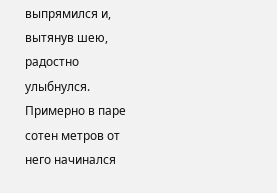выпрямился и, вытянув шею, радостно улыбнулся. Примерно в паре сотен метров от него начинался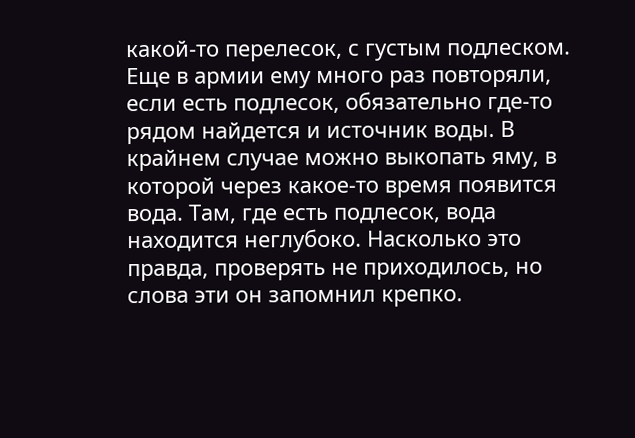какой-то перелесок, с густым подлеском. Еще в армии ему много раз повторяли, если есть подлесок, обязательно где-то рядом найдется и источник воды. В крайнем случае можно выкопать яму, в которой через какое-то время появится вода. Там, где есть подлесок, вода находится неглубоко. Насколько это правда, проверять не приходилось, но слова эти он запомнил крепко.